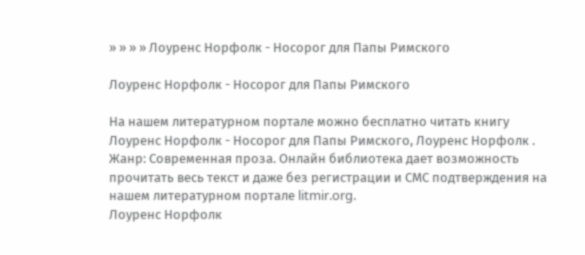» » » » Лоуренс Норфолк - Носорог для Папы Римского

Лоуренс Норфолк - Носорог для Папы Римского

На нашем литературном портале можно бесплатно читать книгу Лоуренс Норфолк - Носорог для Папы Римского, Лоуренс Норфолк . Жанр: Современная проза. Онлайн библиотека дает возможность прочитать весь текст и даже без регистрации и СМС подтверждения на нашем литературном портале litmir.org.
Лоуренс Норфолк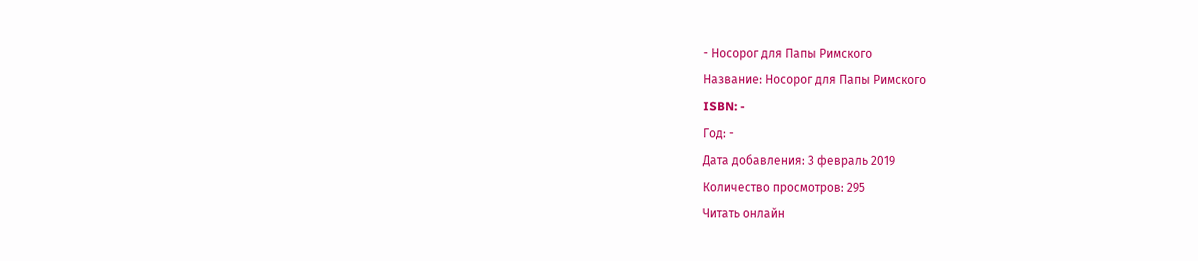- Носорог для Папы Римского
Название: Носорог для Папы Римского
ISBN: -
Год: -
Дата добавления: 3 февраль 2019
Количество просмотров: 295
Читать онлайн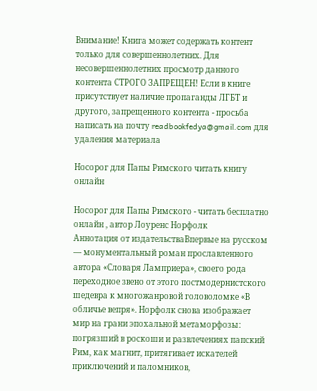Внимание! Книга может содержать контент только для совершеннолетних. Для несовершеннолетних просмотр данного контента СТРОГО ЗАПРЕЩЕН! Если в книге присутствует наличие пропаганды ЛГБТ и другого, запрещенного контента - просьба написать на почту readbookfedya@gmail.com для удаления материала

Носорог для Папы Римского читать книгу онлайн

Носорог для Папы Римского - читать бесплатно онлайн , автор Лоуренс Норфолк
Аннотация от издательстваВпервые на русском — монументальный роман прославленного автора «Словаря Ламприера», своего рода переходное звено от этого постмодернистского шедевра к многожанровой головоломке «В обличье вепря». Норфолк снова изображает мир на грани эпохальной метаморфозы: погрязший в роскоши и развлечениях папский Рим, как магнит, притягивает искателей приключений и паломников,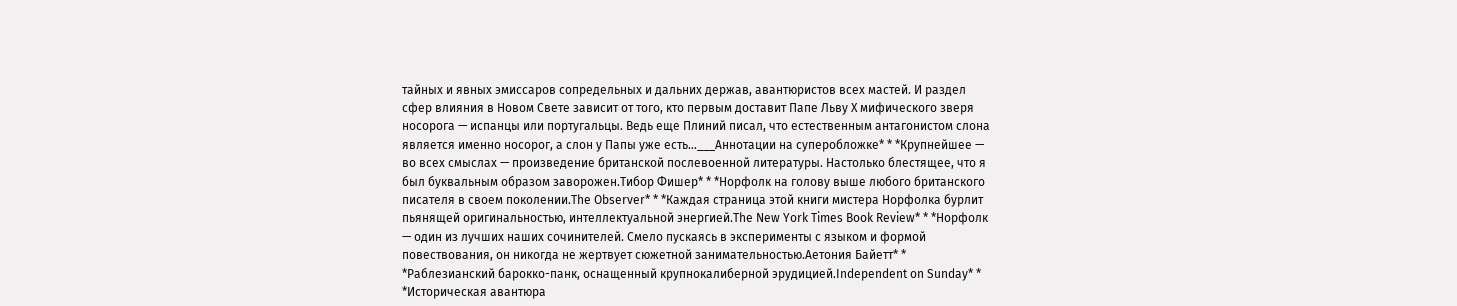тайных и явных эмиссаров сопредельных и дальних держав, авантюристов всех мастей. И раздел сфер влияния в Новом Свете зависит от того, кто первым доставит Папе Льву X мифического зверя носорога — испанцы или португальцы. Ведь еще Плиний писал, что естественным антагонистом слона является именно носорог, а слон у Папы уже есть…___Аннотации на суперобложке* * *Крупнейшее — во всех смыслах — произведение британской послевоенной литературы. Настолько блестящее, что я был буквальным образом заворожен.Тибор Фишер* * *Норфолк на голову выше любого британского писателя в своем поколении.The Observer* * *Каждая страница этой книги мистера Норфолка бурлит пьянящей оригинальностью, интеллектуальной энергией.The New York Times Book Review* * *Норфолк — один из лучших наших сочинителей. Смело пускаясь в эксперименты с языком и формой повествования, он никогда не жертвует сюжетной занимательностью.Аетония Байетт* * *Раблезианский барокко-панк, оснащенный крупнокалиберной эрудицией.Independent on Sunday* * *Историческая авантюра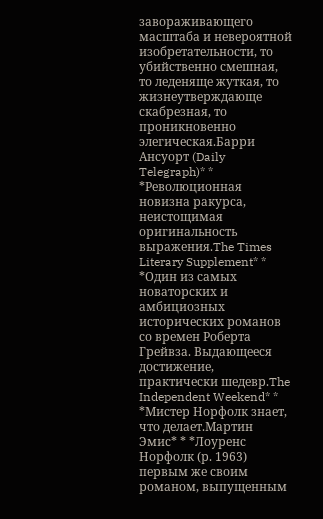завораживающего масштаба и невероятной изобретательности, то убийственно смешная, то леденяще жуткая, то жизнеутверждающе скабрезная, то проникновенно элегическая.Барри Ансуорт (Daily Telegraph)* * *Революционная новизна ракурса, неистощимая оригинальность выражения.The Times Literary Supplement* * *Один из самых новаторских и амбициозных исторических романов со времен Роберта Грейвза. Выдающееся достижение, практически шедевр.The Independent Weekend* * *Мистер Норфолк знает, что делает.Мартин Эмис* * *Лоуренс Норфолк (р. 1963) первым же своим романом, выпущенным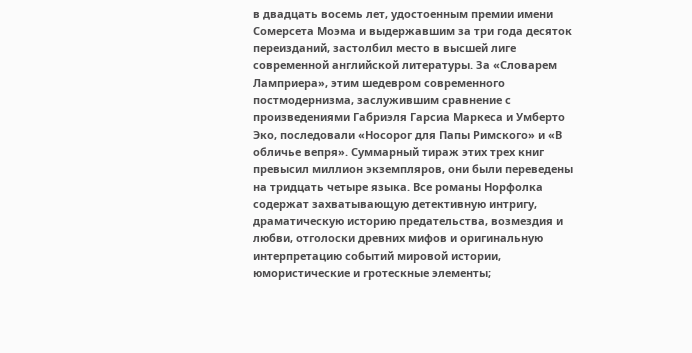в двадцать восемь лет, удостоенным премии имени Сомерсета Моэма и выдержавшим за три года десяток переизданий, застолбил место в высшей лиге современной английской литературы. За «Словарем Ламприера», этим шедевром современного постмодернизма, заслужившим сравнение с произведениями Габриэля Гарсиа Маркеса и Умберто Эко, последовали «Носорог для Папы Римского» и «В обличье вепря». Суммарный тираж этих трех книг превысил миллион экземпляров, они были переведены на тридцать четыре языка. Все романы Норфолка содержат захватывающую детективную интригу, драматическую историю предательства, возмездия и любви, отголоски древних мифов и оригинальную интерпретацию событий мировой истории, юмористические и гротескные элементы;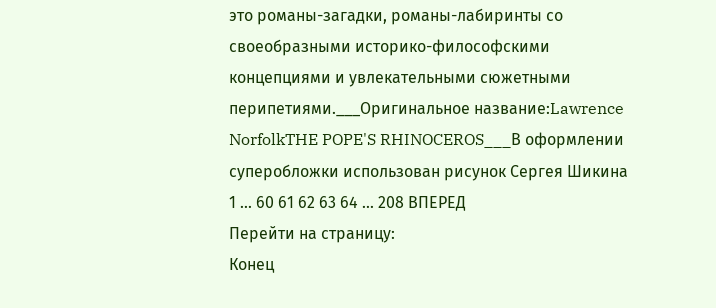это романы-загадки, романы-лабиринты со своеобразными историко-философскими концепциями и увлекательными сюжетными перипетиями.___Оригинальное название:Lawrence NorfolkTHE POPE'S RHINOCEROS___В оформлении суперобложки использован рисунок Сергея Шикина
1 ... 60 61 62 63 64 ... 208 ВПЕРЕД
Перейти на страницу:
Конец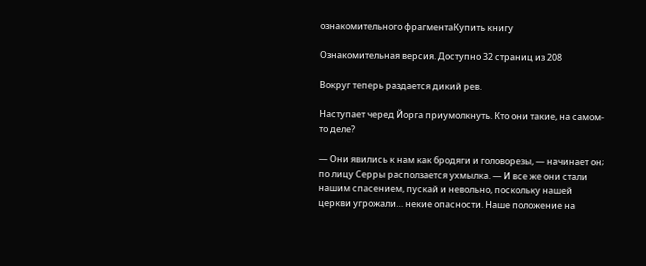ознакомительного фрагментаКупить книгу

Ознакомительная версия. Доступно 32 страниц из 208

Вокруг теперь раздается дикий рев.

Наступает черед Йорга приумолкнуть. Кто они такие, на самом-то деле?

— Они явились к нам как бродяги и головорезы, — начинает он; по лицу Серры расползается ухмылка. — И все же они стали нашим спасением, пускай и невольно, поскольку нашей церкви угрожали… некие опасности. Наше положение на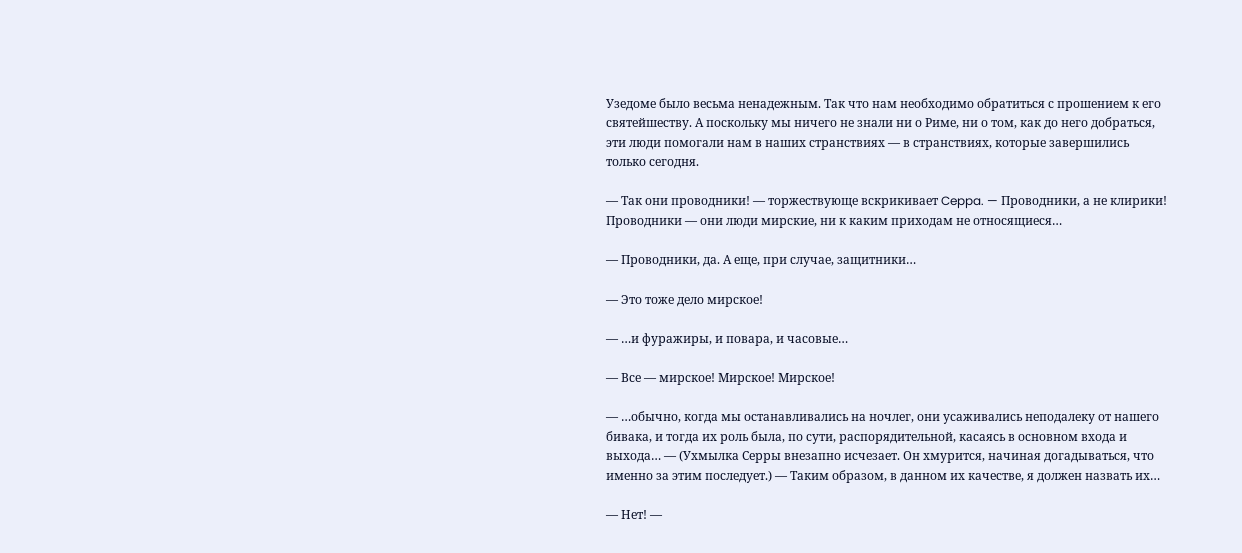Узедоме было весьма ненадежным. Так что нам необходимо обратиться с прошением к его святейшеству. А поскольку мы ничего не знали ни о Риме, ни о том, как до него добраться, эти люди помогали нам в наших странствиях — в странствиях, которые завершились только сегодня.

— Так они проводники! — торжествующе вскрикивает Ceppa. — Проводники, а не клирики! Проводники — они люди мирские, ни к каким приходам не относящиеся…

— Проводники, да. А еще, при случае, защитники…

— Это тоже дело мирское!

— …и фуражиры, и повара, и часовые…

— Все — мирское! Мирское! Мирское!

— …обычно, когда мы останавливались на ночлег, они усаживались неподалеку от нашего бивака, и тогда их роль была, по сути, распорядительной, касаясь в основном входа и выхода… — (Ухмылка Серры внезапно исчезает. Он хмурится, начиная догадываться, что именно за этим последует.) — Таким образом, в данном их качестве, я должен назвать их…

— Нет! —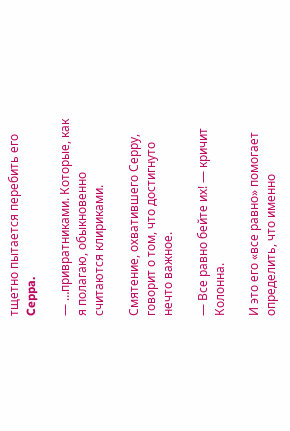тщетно пытается перебить его Ceppa.

— …привратниками. Которые, как я полагаю, обыкновенно считаются клириками.

Смятение, охватившего Серру, говорит о том, что достигнуто нечто важное.

— Все равно бейте их! — кричит Колонна.

И это его «все равно» помогает определить, что именно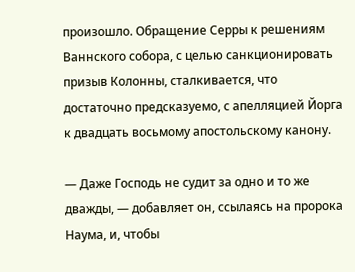произошло. Обращение Серры к решениям Ваннского собора, с целью санкционировать призыв Колонны, сталкивается, что достаточно предсказуемо, с апелляцией Йорга к двадцать восьмому апостольскому канону.

— Даже Господь не судит за одно и то же дважды, — добавляет он, ссылаясь на пророка Наума, и, чтобы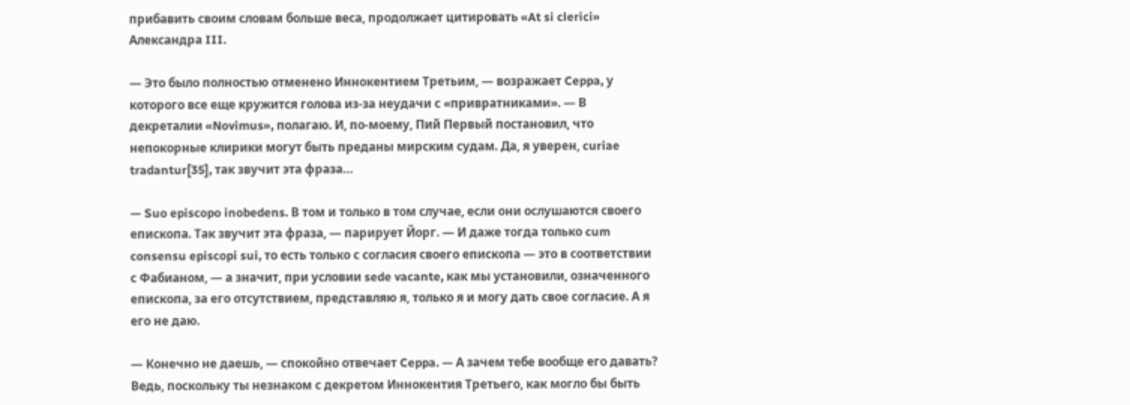прибавить своим словам больше веса, продолжает цитировать «At si clerici» Александра III.

— Это было полностью отменено Иннокентием Третьим, — возражает Ceppa, у которого все еще кружится голова из-за неудачи с «привратниками». — В декреталии «Novimus», полагаю. И, по-моему, Пий Первый постановил, что непокорные клирики могут быть преданы мирским судам. Да, я уверен, curiae tradantur[35], так звучит эта фраза…

— Suo episcopo inobedens. В том и только в том случае, если они ослушаются своего епископа. Так звучит эта фраза, — парирует Йорг. — И даже тогда только cum consensu episcopi sui, то есть только с согласия своего епископа — это в соответствии с Фабианом, — а значит, при условии sede vacante, как мы установили, означенного епископа, за его отсутствием, представляю я, только я и могу дать свое согласие. А я его не даю.

— Конечно не даешь, — спокойно отвечает Ceppa. — А зачем тебе вообще его давать? Ведь, поскольку ты незнаком с декретом Иннокентия Третьего, как могло бы быть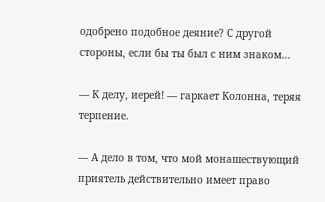одобрено подобное деяние? С другой стороны, если бы ты был с ним знаком…

— К делу, иерей! — гаркает Колонна, теряя терпение.

— А дело в том, что мой монашествующий приятель действительно имеет право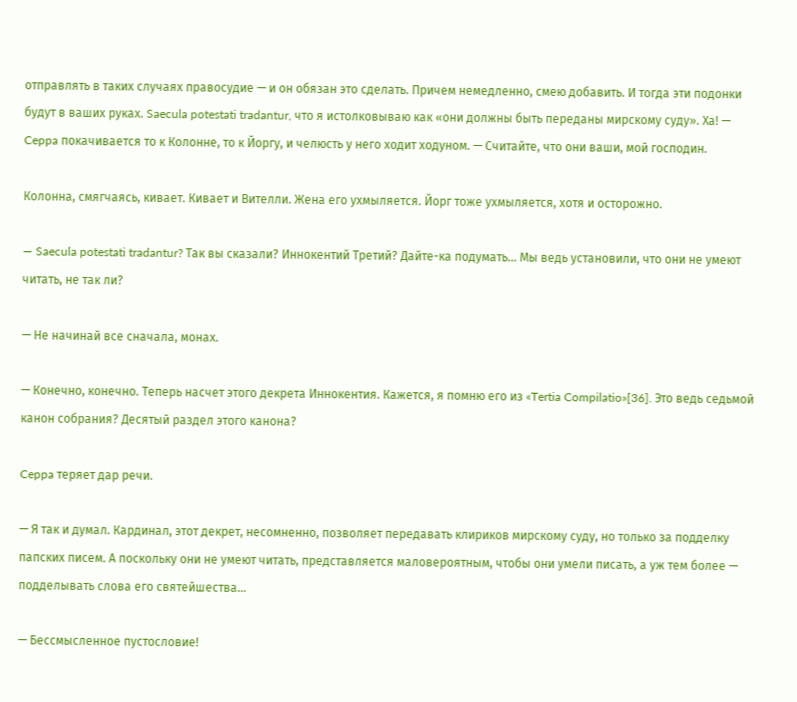отправлять в таких случаях правосудие — и он обязан это сделать. Причем немедленно, смею добавить. И тогда эти подонки будут в ваших руках. Saecula potestati tradantur, что я истолковываю как «они должны быть переданы мирскому суду». Ха! — Ceppa покачивается то к Колонне, то к Йоргу, и челюсть у него ходит ходуном. — Считайте, что они ваши, мой господин.

Колонна, смягчаясь, кивает. Кивает и Вителли. Жена его ухмыляется. Йорг тоже ухмыляется, хотя и осторожно.

— Saecula potestati tradantur? Так вы сказали? Иннокентий Третий? Дайте-ка подумать… Мы ведь установили, что они не умеют читать, не так ли?

— Не начинай все сначала, монах.

— Конечно, конечно. Теперь насчет этого декрета Иннокентия. Кажется, я помню его из «Tertia Compilatio»[36]. Это ведь седьмой канон собрания? Десятый раздел этого канона?

Ceppa теряет дар речи.

— Я так и думал. Кардинал, этот декрет, несомненно, позволяет передавать клириков мирскому суду, но только за подделку папских писем. А поскольку они не умеют читать, представляется маловероятным, чтобы они умели писать, а уж тем более — подделывать слова его святейшества…

— Бессмысленное пустословие!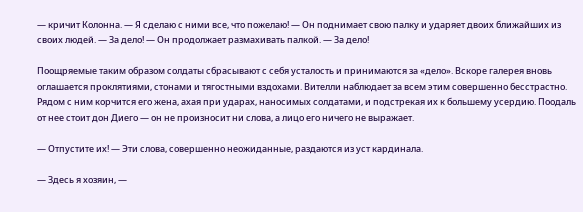— кричит Колонна. — Я сделаю с ними все, что пожелаю! — Он поднимает свою палку и ударяет двоих ближайших из своих людей. — За дело! — Он продолжает размахивать палкой. — За дело!

Поощряемые таким образом солдаты сбрасывают с себя усталость и принимаются за «дело». Вскоре галерея вновь оглашается проклятиями, стонами и тягостными вздохами. Вителли наблюдает за всем этим совершенно бесстрастно. Рядом с ним корчится его жена, ахая при ударах, наносимых солдатами, и подстрекая их к большему усердию. Поодаль от нее стоит дон Диего — он не произносит ни слова, а лицо его ничего не выражает.

— Отпустите их! — Эти слова, совершенно неожиданные, раздаются из уст кардинала.

— Здесь я хозяин, —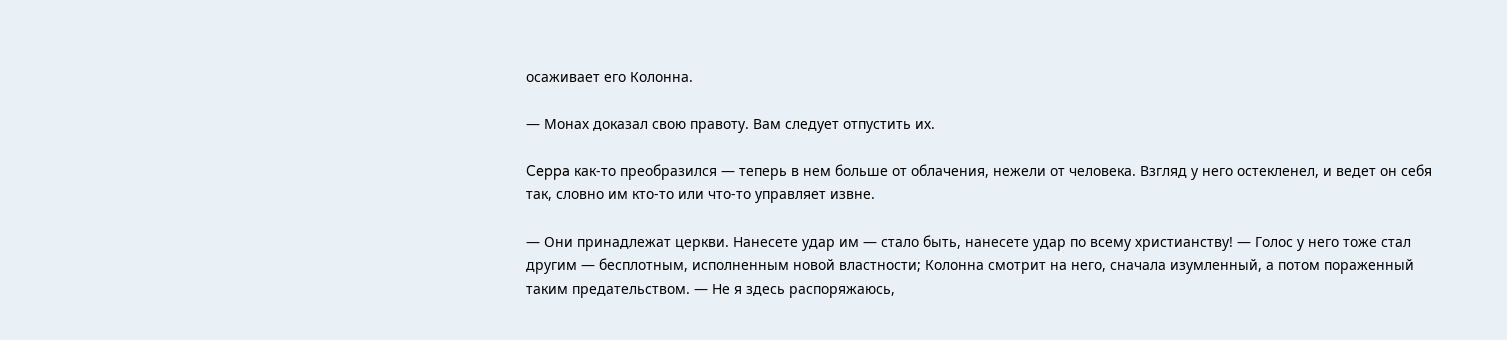осаживает его Колонна.

— Монах доказал свою правоту. Вам следует отпустить их.

Ceppa как-то преобразился — теперь в нем больше от облачения, нежели от человека. Взгляд у него остекленел, и ведет он себя так, словно им кто-то или что-то управляет извне.

— Они принадлежат церкви. Нанесете удар им — стало быть, нанесете удар по всему христианству! — Голос у него тоже стал другим — бесплотным, исполненным новой властности; Колонна смотрит на него, сначала изумленный, а потом пораженный таким предательством. — Не я здесь распоряжаюсь,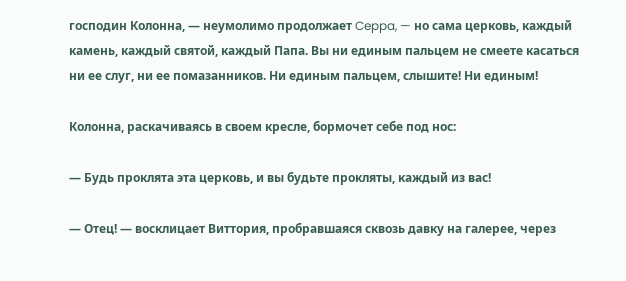господин Колонна, — неумолимо продолжает Ceppa, — но сама церковь, каждый камень, каждый святой, каждый Папа. Вы ни единым пальцем не смеете касаться ни ее слуг, ни ее помазанников. Ни единым пальцем, слышите! Ни единым!

Колонна, раскачиваясь в своем кресле, бормочет себе под нос:

— Будь проклята эта церковь, и вы будьте прокляты, каждый из вас!

— Отец! — восклицает Виттория, пробравшаяся сквозь давку на галерее, через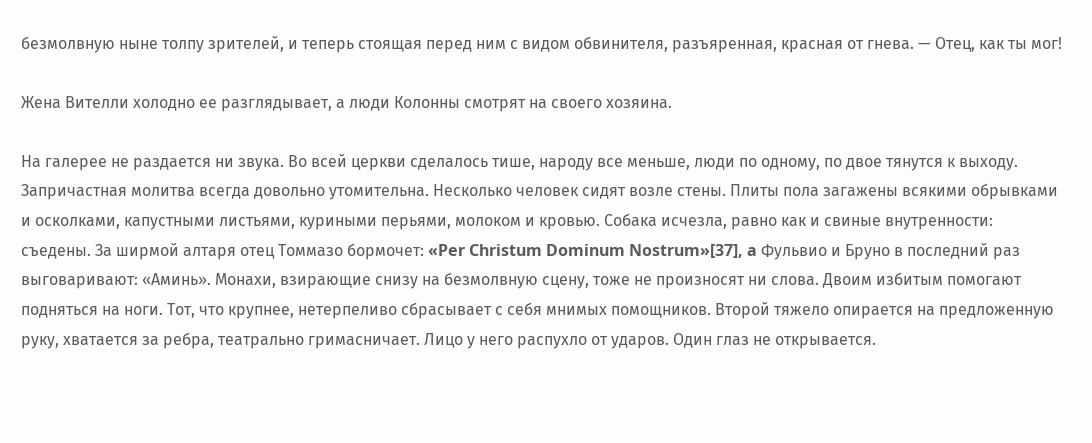безмолвную ныне толпу зрителей, и теперь стоящая перед ним с видом обвинителя, разъяренная, красная от гнева. — Отец, как ты мог!

Жена Вителли холодно ее разглядывает, а люди Колонны смотрят на своего хозяина.

На галерее не раздается ни звука. Во всей церкви сделалось тише, народу все меньше, люди по одному, по двое тянутся к выходу. Запричастная молитва всегда довольно утомительна. Несколько человек сидят возле стены. Плиты пола загажены всякими обрывками и осколками, капустными листьями, куриными перьями, молоком и кровью. Собака исчезла, равно как и свиные внутренности: съедены. За ширмой алтаря отец Томмазо бормочет: «Per Christum Dominum Nostrum»[37], a Фульвио и Бруно в последний раз выговаривают: «Аминь». Монахи, взирающие снизу на безмолвную сцену, тоже не произносят ни слова. Двоим избитым помогают подняться на ноги. Тот, что крупнее, нетерпеливо сбрасывает с себя мнимых помощников. Второй тяжело опирается на предложенную руку, хватается за ребра, театрально гримасничает. Лицо у него распухло от ударов. Один глаз не открывается.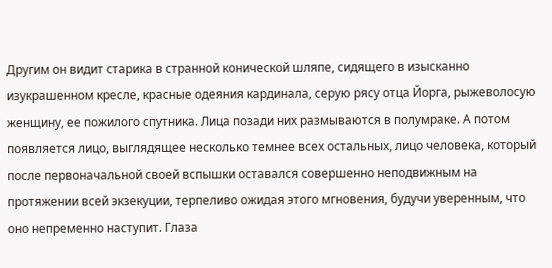Другим он видит старика в странной конической шляпе, сидящего в изысканно изукрашенном кресле, красные одеяния кардинала, серую рясу отца Йорга, рыжеволосую женщину, ее пожилого спутника. Лица позади них размываются в полумраке. А потом появляется лицо, выглядящее несколько темнее всех остальных, лицо человека, который после первоначальной своей вспышки оставался совершенно неподвижным на протяжении всей экзекуции, терпеливо ожидая этого мгновения, будучи уверенным, что оно непременно наступит. Глаза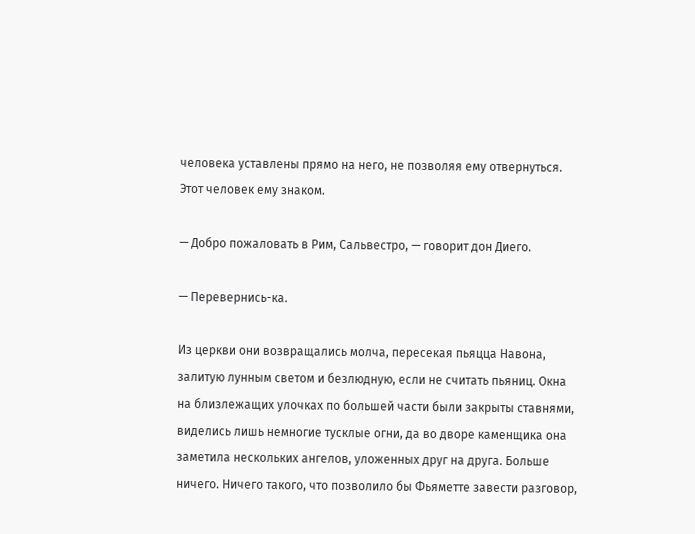человека уставлены прямо на него, не позволяя ему отвернуться. Этот человек ему знаком.

— Добро пожаловать в Рим, Сальвестро, — говорит дон Диего.

— Перевернись-ка.

Из церкви они возвращались молча, пересекая пьяцца Навона, залитую лунным светом и безлюдную, если не считать пьяниц. Окна на близлежащих улочках по большей части были закрыты ставнями, виделись лишь немногие тусклые огни, да во дворе каменщика она заметила нескольких ангелов, уложенных друг на друга. Больше ничего. Ничего такого, что позволило бы Фьяметте завести разговор,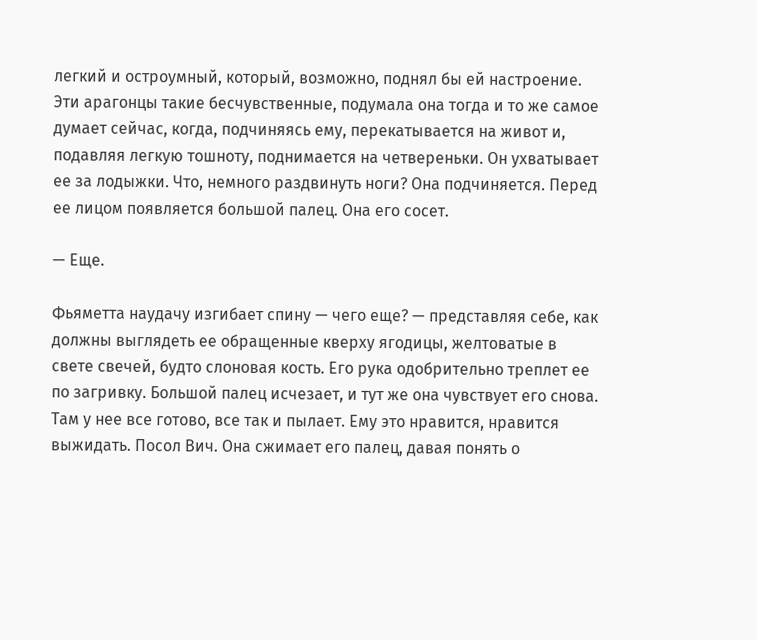легкий и остроумный, который, возможно, поднял бы ей настроение. Эти арагонцы такие бесчувственные, подумала она тогда и то же самое думает сейчас, когда, подчиняясь ему, перекатывается на живот и, подавляя легкую тошноту, поднимается на четвереньки. Он ухватывает ее за лодыжки. Что, немного раздвинуть ноги? Она подчиняется. Перед ее лицом появляется большой палец. Она его сосет.

— Еще.

Фьяметта наудачу изгибает спину — чего еще? — представляя себе, как должны выглядеть ее обращенные кверху ягодицы, желтоватые в свете свечей, будто слоновая кость. Его рука одобрительно треплет ее по загривку. Большой палец исчезает, и тут же она чувствует его снова. Там у нее все готово, все так и пылает. Ему это нравится, нравится выжидать. Посол Вич. Она сжимает его палец, давая понять о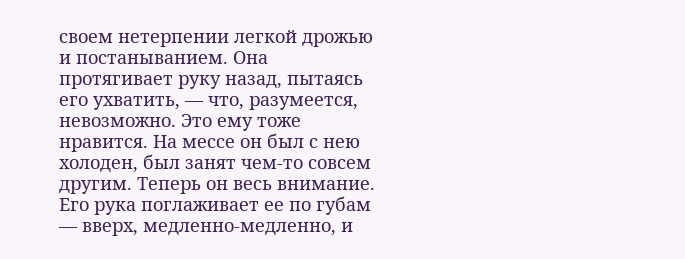своем нетерпении легкой дрожью и постаныванием. Она протягивает руку назад, пытаясь его ухватить, — что, разумеется, невозможно. Это ему тоже нравится. На мессе он был с нею холоден, был занят чем-то совсем другим. Теперь он весь внимание. Его рука поглаживает ее по губам — вверх, медленно-медленно, и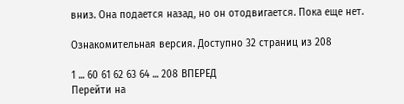вниз. Она подается назад, но он отодвигается. Пока еще нет.

Ознакомительная версия. Доступно 32 страниц из 208

1 ... 60 61 62 63 64 ... 208 ВПЕРЕД
Перейти на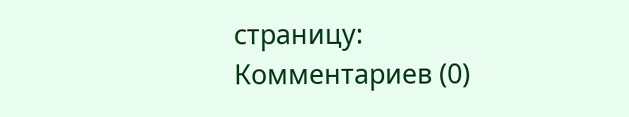страницу:
Комментариев (0)